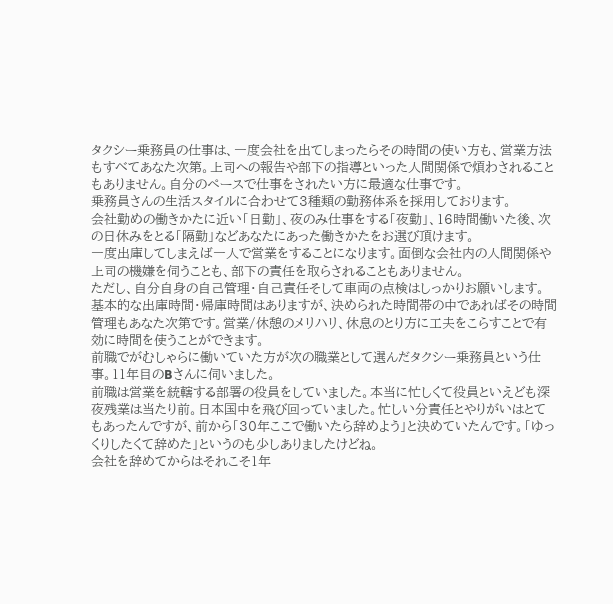タクシー乗務員の仕事は、一度会社を出てしまったらその時間の使い方も、営業方法もすべてあなた次第。上司への報告や部下の指導といった人間関係で煩わされることもありません。自分のペースで仕事をされたい方に最適な仕事です。
乗務員さんの生活スタイルに合わせて3種類の勤務体系を採用しております。
会社勤めの働きかたに近い「日勤」、夜のみ仕事をする「夜勤」、16時間働いた後、次の日休みをとる「隔勤」などあなたにあった働きかたをお選び頂けます。
一度出庫してしまえば一人で営業をすることになります。面倒な会社内の人間関係や上司の機嫌を伺うことも、部下の責任を取らされることもありません。
ただし、自分自身の自己管理・自己責任そして車両の点検はしっかりお願いします。
基本的な出庫時間・帰庫時間はありますが、決められた時間帯の中であればその時間管理もあなた次第です。営業/休憩のメリハリ、休息のとり方に工夫をこらすことで有効に時間を使うことができます。
前職でがむしゃらに働いていた方が次の職業として選んだタクシー乗務員という仕事。11年目のBさんに伺いました。
前職は営業を統轄する部署の役員をしていました。本当に忙しくて役員といえども深夜残業は当たり前。日本国中を飛び回っていました。忙しい分責任とやりがいはとてもあったんですが、前から「30年ここで働いたら辞めよう」と決めていたんです。「ゆっくりしたくて辞めた」というのも少しありましたけどね。
会社を辞めてからはそれこそ1年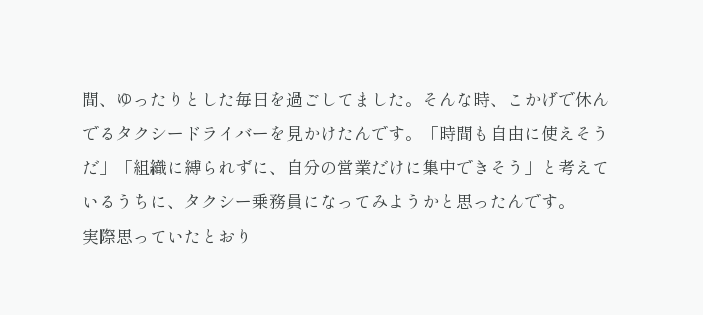間、ゆったりとした毎日を過ごしてました。そんな時、こかげで休んでるタクシードライバーを見かけたんです。「時間も自由に使えそうだ」「組織に縛られずに、自分の営業だけに集中できそう」と考えているうちに、タクシー乗務員になってみようかと思ったんです。
実際思っていたとおり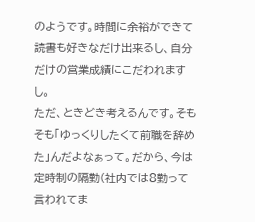のようです。時間に余裕ができて読書も好きなだけ出来るし、自分だけの営業成績にこだわれますし。
ただ、ときどき考えるんです。そもそも「ゆっくりしたくて前職を辞めた」んだよなぁって。だから、今は定時制の隔勤(社内では8勤って言われてま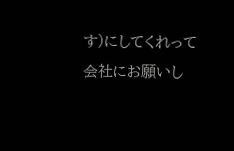す)にしてくれって会社にお願いし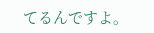てるんですよ。